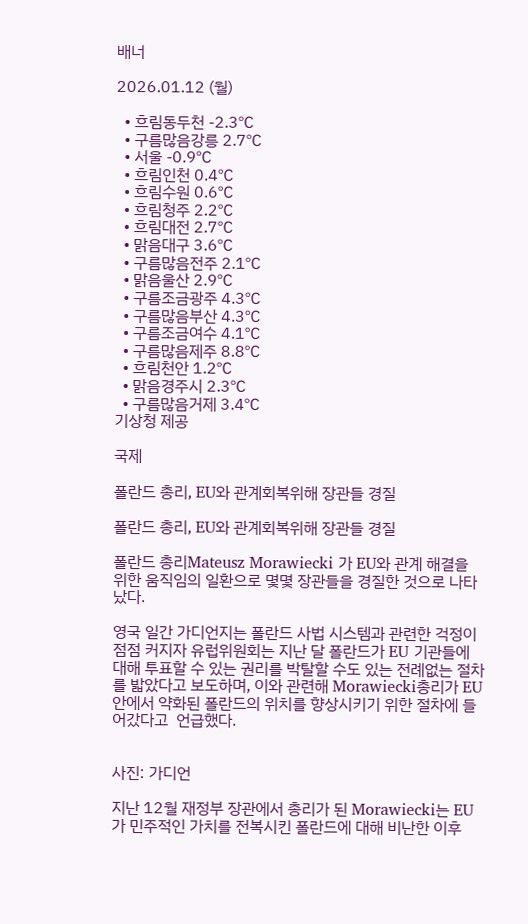배너

2026.01.12 (월)

  • 흐림동두천 -2.3℃
  • 구름많음강릉 2.7℃
  • 서울 -0.9℃
  • 흐림인천 0.4℃
  • 흐림수원 0.6℃
  • 흐림청주 2.2℃
  • 흐림대전 2.7℃
  • 맑음대구 3.6℃
  • 구름많음전주 2.1℃
  • 맑음울산 2.9℃
  • 구름조금광주 4.3℃
  • 구름많음부산 4.3℃
  • 구름조금여수 4.1℃
  • 구름많음제주 8.8℃
  • 흐림천안 1.2℃
  • 맑음경주시 2.3℃
  • 구름많음거제 3.4℃
기상청 제공

국제

폴란드 총리, EU와 관계회복위해 장관들 경질

폴란드 총리, EU와 관계회복위해 장관들 경질

폴란드 총리Mateusz Morawiecki 가 EU와 관계 해결을 위한 움직임의 일환으로 몇몇 장관들을 경질한 것으로 나타났다.

영국 일간 가디언지는 폴란드 사법 시스템과 관련한 걱정이 점점 커지자 유럽위원회는 지난 달 폴란드가 EU 기관들에 대해 투표할 수 있는 권리를 박탈할 수도 있는 전례없는 절차를 밟았다고 보도하며, 이와 관련해 Morawiecki총리가 EU 안에서 약화된 폴란드의 위치를 향상시키기 위한 절차에 들어갔다고  언급했다.


사진: 가디언

지난 12월 재정부 장관에서 총리가 된 Morawiecki는 EU가 민주적인 가치를 전복시킨 폴란드에 대해 비난한 이후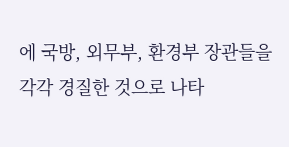에 국방, 외무부, 환경부 장관들을 각각 경질한 것으로 나타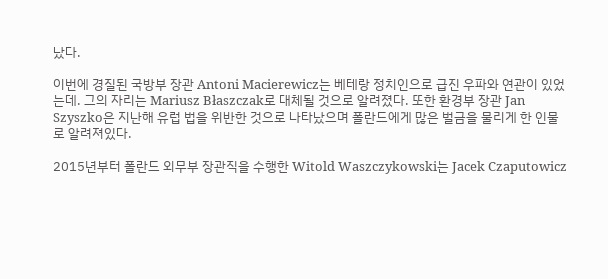났다.

이번에 경질된 국방부 장관 Antoni Macierewicz는 베테랑 정치인으로 급진 우파와 연관이 있었는데. 그의 자리는 Mariusz Błaszczak로 대체될 것으로 알려졌다. 또한 환경부 장관 Jan Szyszko은 지난해 유럽 법을 위반한 것으로 나타났으며 폴란드에게 많은 벌금을 물리게 한 인물로 알려져있다.

2015년부터 폴란드 외무부 장관직을 수행한 Witold Waszczykowski는 Jacek Czaputowicz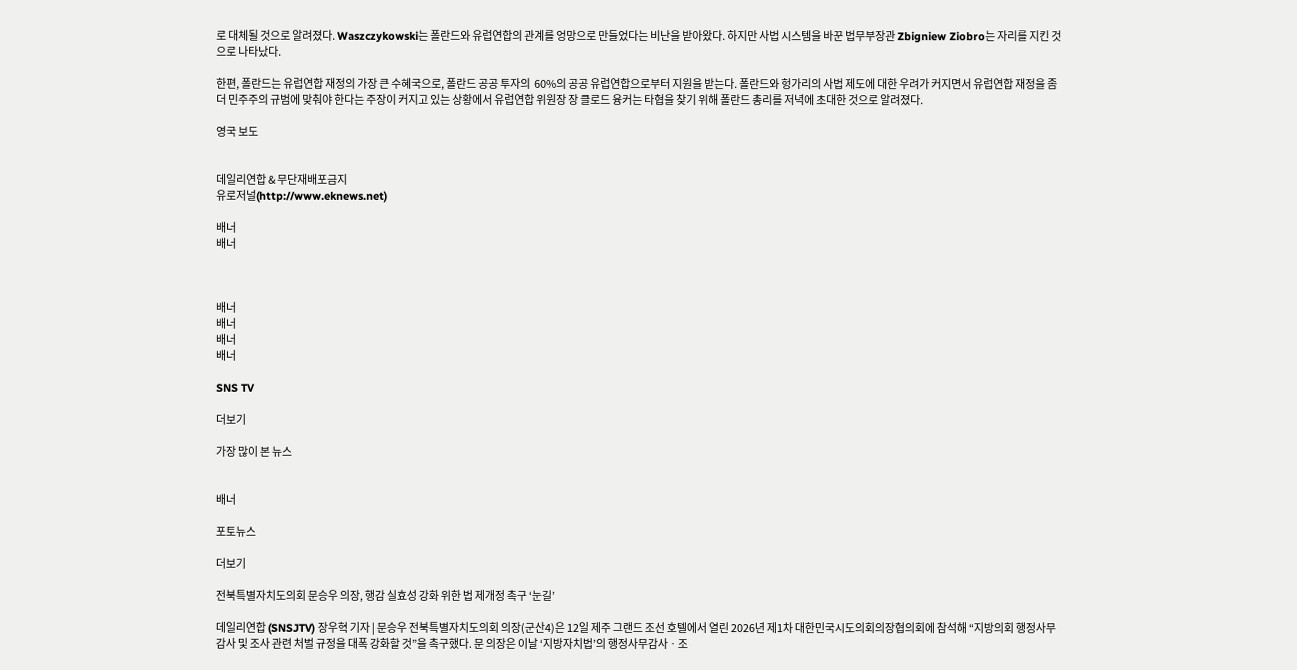로 대체될 것으로 알려졌다. Waszczykowski는 폴란드와 유럽연합의 관계를 엉망으로 만들었다는 비난을 받아왔다. 하지만 사법 시스템을 바꾼 법무부장관 Zbigniew Ziobro는 자리를 지킨 것으로 나타났다.

한편, 폴란드는 유럽연합 재정의 가장 큰 수혜국으로, 폴란드 공공 투자의  60%의 공공 유럽연합으로부터 지원을 받는다. 폴란드와 헝가리의 사법 제도에 대한 우려가 커지면서 유럽연합 재정을 좀 더 민주주의 규범에 맞춰야 한다는 주장이 커지고 있는 상황에서 유럽연합 위원장 장 클로드 융커는 타협을 찾기 위해 폴란드 총리를 저녁에 초대한 것으로 알려졌다.

영국 보도


데일리연합 & 무단재배포금지
유로저널(http://www.eknews.net)

배너
배너



배너
배너
배너
배너

SNS TV

더보기

가장 많이 본 뉴스


배너

포토뉴스

더보기

전북특별자치도의회 문승우 의장, 행감 실효성 강화 위한 법 제개정 촉구 ‘눈길’

데일리연합 (SNSJTV) 장우혁 기자 | 문승우 전북특별자치도의회 의장(군산4)은 12일 제주 그랜드 조선 호텔에서 열린 2026년 제1차 대한민국시도의회의장협의회에 참석해 “지방의회 행정사무감사 및 조사 관련 처벌 규정을 대폭 강화할 것”을 촉구했다. 문 의장은 이날 ‘지방자치법’의 행정사무감사ㆍ조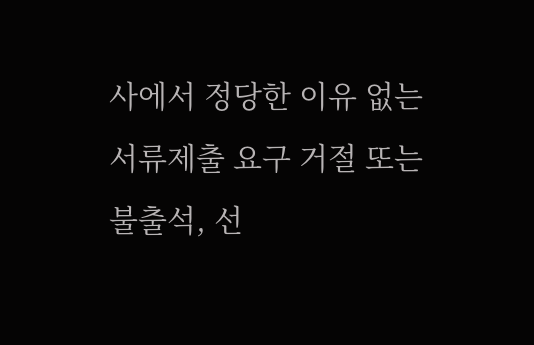사에서 정당한 이유 없는 서류제출 요구 거절 또는 불출석, 선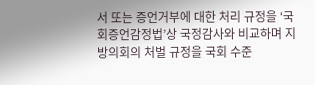서 또는 증언거부에 대한 처리 규정을 ‘국회증언감정법’상 국정감사와 비교하며 지방의회의 처벌 규정을 국회 수준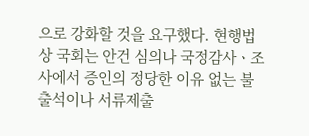으로 강화할 것을 요구했다. 현행법상 국회는 안건 심의나 국정감사ㆍ조사에서 증인의 정당한 이유 없는 불출석이나 서류제출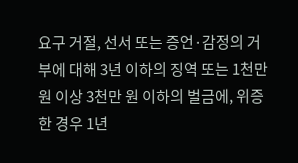요구 거절, 선서 또는 증언·감정의 거부에 대해 3년 이하의 징역 또는 1천만 원 이상 3천만 원 이하의 벌금에, 위증한 경우 1년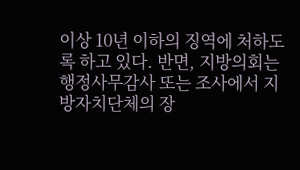이상 10년 이하의 징역에 처하도록 하고 있다. 반면, 지방의회는 행정사무감사 또는 조사에서 지방자치단체의 장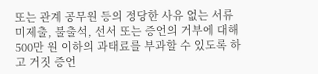또는 관계 공무원 등의 정당한 사유 없는 서류 미제출, 불출석, 선서 또는 증언의 거부에 대해 500만 원 이하의 과태료를 부과할 수 있도록 하고 거짓 증언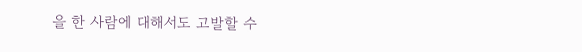을 한 사람에 대해서도 고발할 수